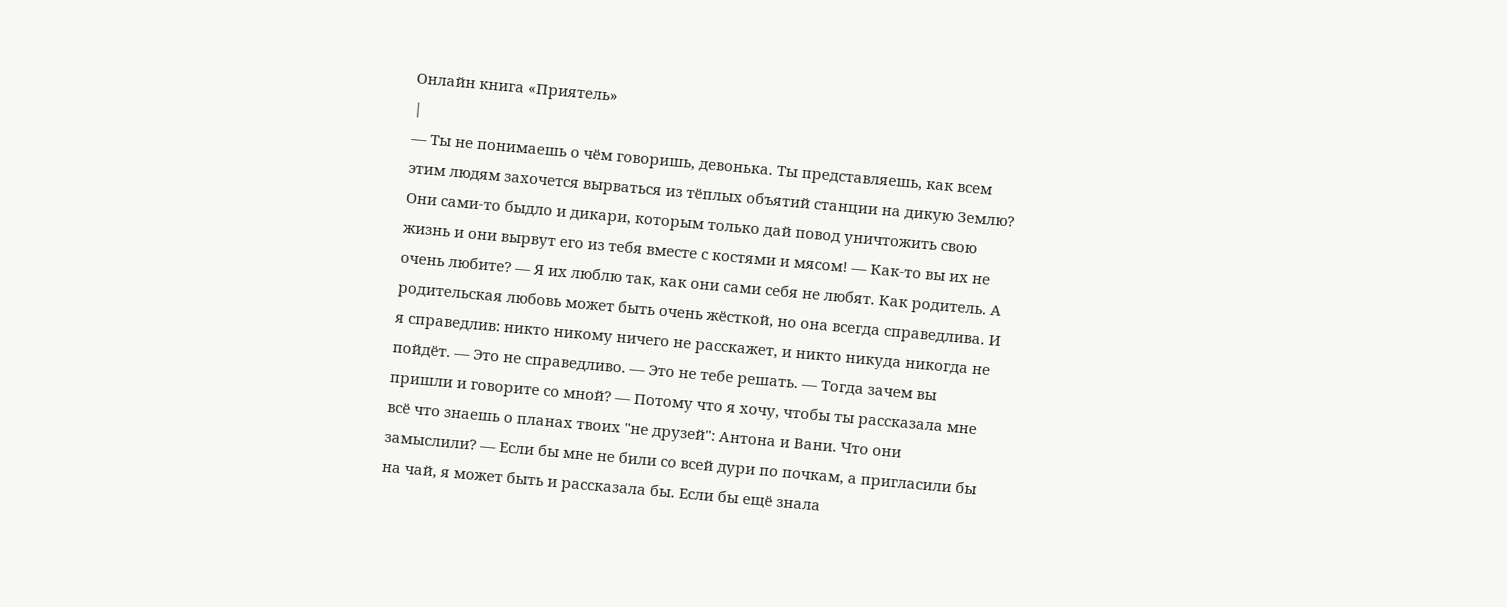Онлайн книга «Приятель»
|
— Ты не понимаешь о чём говоришь, девонька. Ты представляешь, как всем этим людям захочется вырваться из тёплых объятий станции на дикую Землю? Они сами-то быдло и дикари, которым только дай повод уничтожить свою жизнь и они вырвут его из тебя вместе с костями и мясом! — Как-то вы их не очень любите? — Я их люблю так, как они сами себя не любят. Как родитель. А родительская любовь может быть очень жёсткой, но она всегда справедлива. И я справедлив: никто никому ничего не расскажет, и никто никуда никогда не пойдёт. — Это не справедливо. — Это не тебе решать. — Тогда зачем вы пришли и говорите со мной? — Потому что я хочу, чтобы ты рассказала мне всё что знаешь о планах твоих "не друзей": Антона и Вани. Что они замыслили? — Если бы мне не били со всей дури по почкам, а пригласили бы на чай, я может быть и рассказала бы. Если бы ещё знала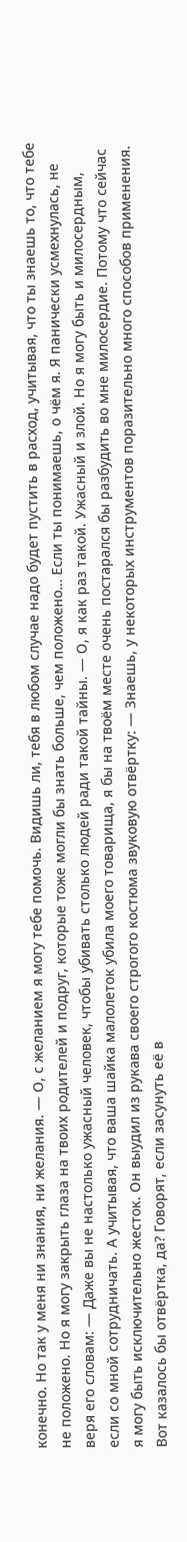конечно. Но так у меня ни знания, ни желания. — О, с желанием я могу тебе помочь. Видишь ли, тебя в любом случае надо будет пустить в расход, учитывая, что ты знаешь то, что тебе не положено. Но я могу закрыть глаза на твоих родителей и подруг, которые тоже могли бы знать больше, чем положено… Если ты понимаешь, о чём я. Я панически усмехнулась, не веря его словам: — Даже вы не настолько ужасный человек, чтобы убивать столько людей ради такой тайны. — О, я как раз такой. Ужасный и злой. Но я могу быть и милосердным, если со мной сотрудничать. А учитывая, что ваша шайка малолеток убила моего товарища, я бы на твоём месте очень постарался бы разбудить во мне милосердие. Потому что сейчас я могу быть исключительно жесток. Он выудил из рукава своего строгого костюма звуковую отвёртку: — Знаешь, у некоторых инструментов поразительно много способов применения. Вот казалось бы отвёртка, да? Говорят, если засунуть её в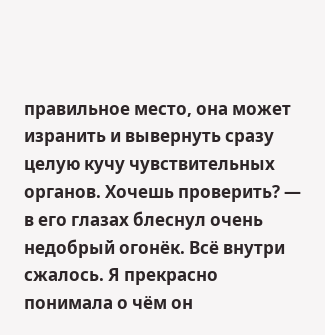правильное место, она может изранить и вывернуть сразу целую кучу чувствительных органов. Хочешь проверить? — в его глазах блеснул очень недобрый огонёк. Всё внутри сжалось. Я прекрасно понимала о чём он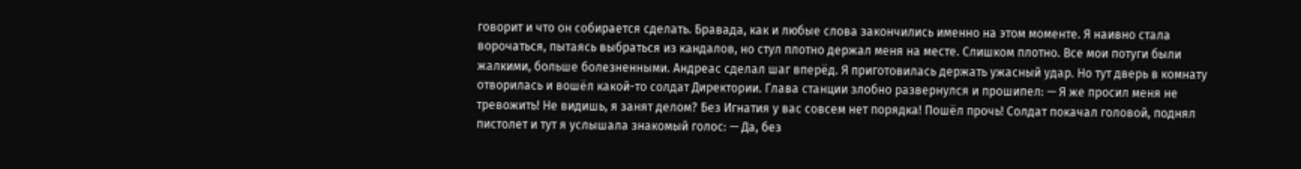говорит и что он собирается сделать. Бравада, как и любые слова закончились именно на этом моменте. Я наивно стала ворочаться, пытаясь выбраться из кандалов, но стул плотно держал меня на месте. Слишком плотно. Все мои потуги были жалкими, больше болезненными. Андреас сделал шаг вперёд. Я приготовилась держать ужасный удар. Но тут дверь в комнату отворилась и вошёл какой-то солдат Директории. Глава станции злобно развернулся и прошипел: — Я же просил меня не тревожить! Не видишь, я занят делом? Без Игнатия у вас совсем нет порядка! Пошёл прочь! Солдат покачал головой, поднял пистолет и тут я услышала знакомый голос: — Да, без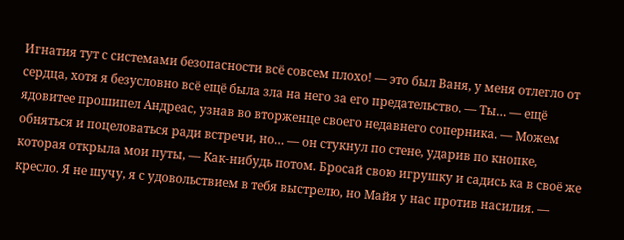Игнатия тут с системами безопасности всё совсем плохо! — это был Ваня, у меня отлегло от сердца, хотя я безусловно всё ещё была зла на него за его предательство. — Ты… — ещё ядовитее прошипел Андреас, узнав во вторженце своего недавнего соперника. — Можем обняться и поцеловаться ради встречи, но… — он стукнул по стене, ударив по кнопке, которая открыла мои путы, — Как-нибудь потом. Бросай свою игрушку и садись ка в своё же кресло. Я не шучу, я с удовольствием в тебя выстрелю, но Майя у нас против насилия. —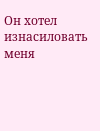Он хотел изнасиловать меня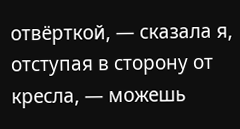отвёрткой, — сказала я, отступая в сторону от кресла, — можешь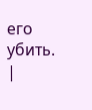его убить. |